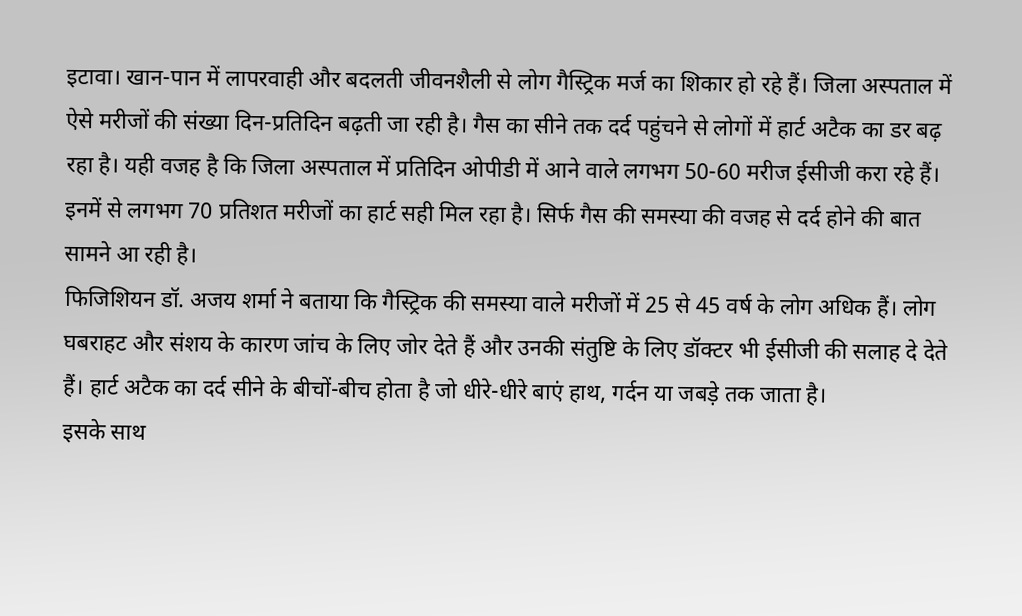इटावा। खान-पान में लापरवाही और बदलती जीवनशैली से लोग गैस्ट्रिक मर्ज का शिकार हो रहे हैं। जिला अस्पताल में ऐसे मरीजों की संख्या दिन-प्रतिदिन बढ़ती जा रही है। गैस का सीने तक दर्द पहुंचने से लोगों में हार्ट अटैक का डर बढ़ रहा है। यही वजह है कि जिला अस्पताल में प्रतिदिन ओपीडी में आने वाले लगभग 50-60 मरीज ईसीजी करा रहे हैं। इनमें से लगभग 70 प्रतिशत मरीजों का हार्ट सही मिल रहा है। सिर्फ गैस की समस्या की वजह से दर्द होने की बात सामने आ रही है।
फिजिशियन डॉ. अजय शर्मा ने बताया कि गैस्ट्रिक की समस्या वाले मरीजों में 25 से 45 वर्ष के लोग अधिक हैं। लोग घबराहट और संशय के कारण जांच के लिए जोर देते हैं और उनकी संतुष्टि के लिए डॉक्टर भी ईसीजी की सलाह दे देते हैं। हार्ट अटैक का दर्द सीने के बीचों-बीच होता है जो धीरे-धीरे बाएं हाथ, गर्दन या जबड़े तक जाता है।
इसके साथ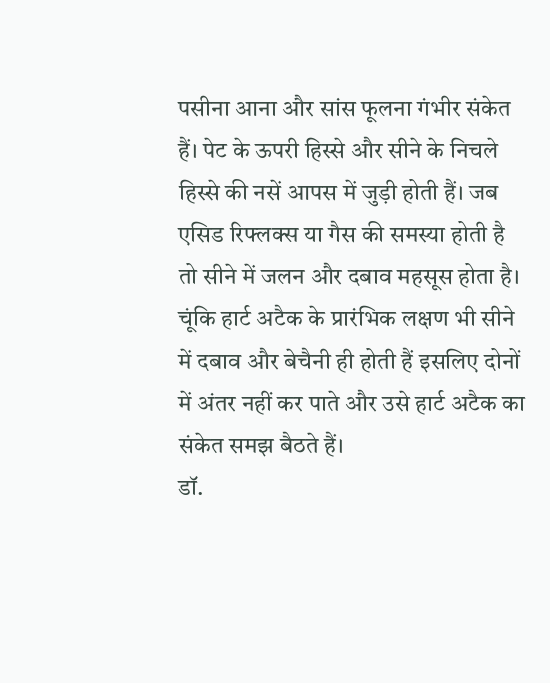पसीना आना और सांस फूलना गंभीर संकेत हैं। पेट के ऊपरी हिस्से और सीने के निचले हिस्से की नसें आपस में जुड़ी होती हैं। जब एसिड रिफ्लक्स या गैस की समस्या होती है तो सीने में जलन और दबाव महसूस होता है। चूंकि हार्ट अटैक के प्रारंभिक लक्षण भी सीने में दबाव और बेचैनी ही होती हैं इसलिए दोनों में अंतर नहीं कर पाते और उसे हार्ट अटैक का संकेत समझ बैठते हैं।
डॉ.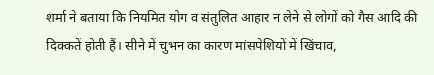शर्मा ने बताया कि नियमित योग व संतुलित आहार न लेने से लोगों को गैस आदि की दिक्कतें होती हैं। सीने में चुभन का कारण मांसपेशियों में खिंचाव,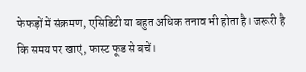फेफड़ों में संक्रमण, एसिडिटी या बहुत अधिक तनाव भी होता है। जरूरी है कि समय पर खाएं, फास्ट फूड से बचें।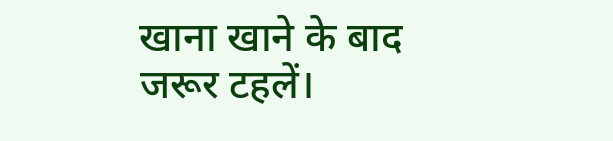खाना खाने के बाद जरूर टहलें।